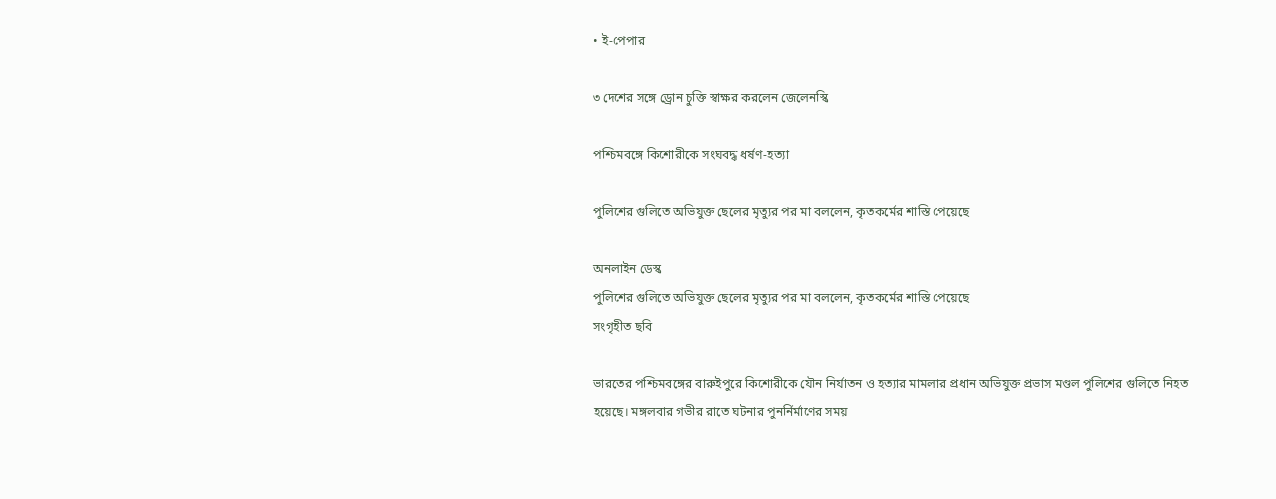• ই-পেপার

৩ দেশের সঙ্গে ড্রোন চুক্তি স্বাক্ষর করলেন জেলেনস্কি

পশ্চিমবঙ্গে কিশোরীকে সংঘবদ্ধ ধর্ষণ-হত্যা

পুলিশের গুলিতে অভিযুক্ত ছেলের মৃত্যুর পর মা বললেন, কৃতকর্মের শাস্তি পেয়েছে

অনলাইন ডেস্ক
পুলিশের গুলিতে অভিযুক্ত ছেলের মৃত্যুর পর মা বললেন, কৃতকর্মের শাস্তি পেয়েছে
সংগৃহীত ছবি

ভারতের পশ্চিমবঙ্গের বারুইপুরে কিশোরীকে যৌন নির্যাতন ও হত্যার মামলার প্রধান অভিযুক্ত প্রভাস মণ্ডল পুলিশের গুলিতে নিহত হয়েছে। মঙ্গলবার গভীর রাতে ঘটনার পুনর্নির্মাণের সময়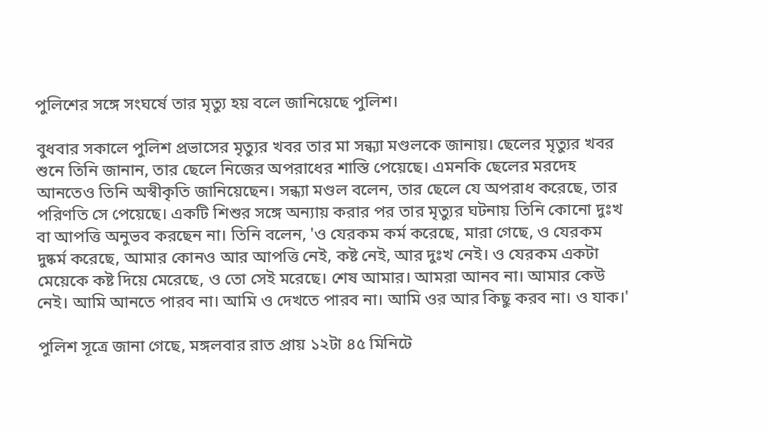পুলিশের সঙ্গে সংঘর্ষে তার মৃত্যু হয় বলে জানিয়েছে পুলিশ।

বুধবার সকালে পুলিশ প্রভাসের মৃত্যুর খবর তার মা সন্ধ্যা মণ্ডলকে জানায়। ছেলের মৃত্যুর খবর শুনে তিনি জানান, তার ছেলে নিজের অপরাধের শাস্তি পেয়েছে। এমনকি ছেলের মরদেহ আনতেও তিনি অস্বীকৃতি জানিয়েছেন। সন্ধ্যা মণ্ডল বলেন, তার ছেলে যে অপরাধ করেছে, তার পরিণতি সে পেয়েছে। একটি শিশুর সঙ্গে অন্যায় করার পর তার মৃত্যুর ঘটনায় তিনি কোনো দুঃখ বা আপত্তি অনুভব করছেন না। তিনি বলেন, 'ও যেরকম কর্ম করেছে, মারা গেছে, ও যেরকম দুষ্কর্ম করেছে, আমার কোনও আর আপত্তি নেই, কষ্ট নেই, আর দুঃখ নেই। ও যেরকম একটা মেয়েকে কষ্ট দিয়ে মেরেছে, ও তো সেই মরেছে। শেষ আমার। আমরা আনব না। আমার কেউ নেই। আমি আনতে পারব না। আমি ও দেখতে পারব না। আমি ওর আর কিছু করব না। ও যাক।'

পুলিশ সূত্রে জানা গেছে, মঙ্গলবার রাত প্রায় ১২টা ৪৫ মিনিটে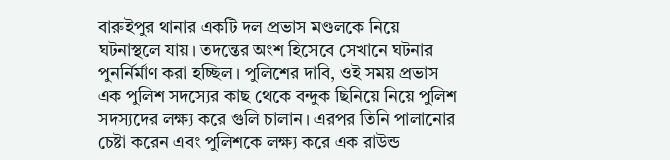বারুইপুর থানার একটি দল প্রভাস মণ্ডলকে নিয়ে ঘটনাস্থলে যায়। তদন্তের অংশ হিসেবে সেখানে ঘটনার পুনর্নির্মাণ করা হচ্ছিল। পুলিশের দাবি, ওই সময় প্রভাস এক পুলিশ সদস্যের কাছ থেকে বন্দুক ছিনিয়ে নিয়ে পুলিশ সদস্যদের লক্ষ্য করে গুলি চালান। এরপর তিনি পালানোর চেষ্টা করেন এবং পুলিশকে লক্ষ্য করে এক রাউন্ড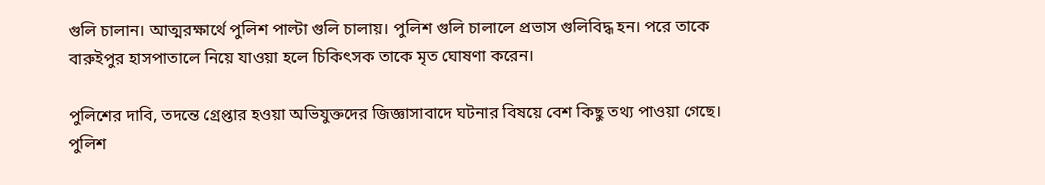গুলি চালান। আত্মরক্ষার্থে পুলিশ পাল্টা গুলি চালায়। পুলিশ গুলি চালালে প্রভাস গুলিবিদ্ধ হন। পরে তাকে বারুইপুর হাসপাতালে নিয়ে যাওয়া হলে চিকিৎসক তাকে মৃত ঘোষণা করেন।

পুলিশের দাবি, তদন্তে গ্রেপ্তার হওয়া অভিযুক্তদের জিজ্ঞাসাবাদে ঘটনার বিষয়ে বেশ কিছু তথ্য পাওয়া গেছে। পুলিশ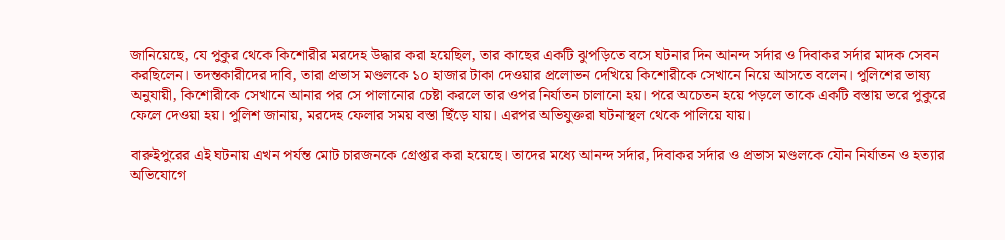জানিয়েছে, যে পুকুর থেকে কিশোরীর মরদেহ উদ্ধার করা হয়েছিল, তার কাছের একটি ঝুপড়িতে বসে ঘটনার দিন আনন্দ সর্দার ও দিবাকর সর্দার মাদক সেবন করছিলেন। তদন্তকারীদের দাবি, তারা প্রভাস মণ্ডলকে ১০ হাজার টাকা দেওয়ার প্রলোভন দেখিয়ে কিশোরীকে সেখানে নিয়ে আসতে বলেন। পুলিশের ভাষ্য অনুযায়ী, কিশোরীকে সেখানে আনার পর সে পালানোর চেষ্টা করলে তার ওপর নির্যাতন চালানো হয়। পরে অচেতন হয়ে পড়লে তাকে একটি বস্তায় ভরে পুকুরে ফেলে দেওয়া হয়। পুলিশ জানায়, মরদেহ ফেলার সময় বস্তা ছিঁড়ে যায়। এরপর অভিযুক্তরা ঘটনাস্থল থেকে পালিয়ে যায়।

বারুইপুরের এই ঘটনায় এখন পর্যন্ত মোট চারজনকে গ্রেপ্তার করা হয়েছে। তাদের মধ্যে আনন্দ সর্দার, দিবাকর সর্দার ও প্রভাস মণ্ডলকে যৌন নির্যাতন ও হত্যার অভিযোগে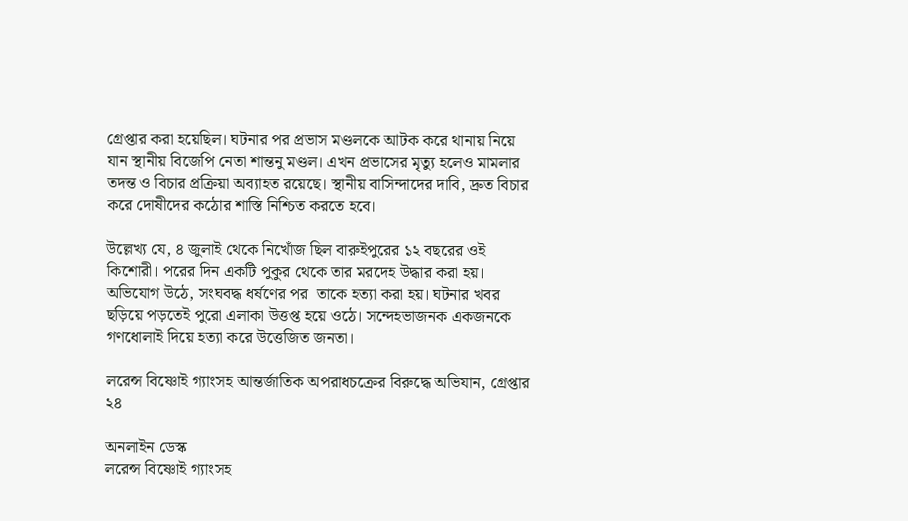গ্রেপ্তার করা হয়েছিল। ঘটনার পর প্রভাস মণ্ডলকে আটক করে থানায় নিয়ে যান স্থানীয় বিজেপি নেতা শান্তনু মণ্ডল। এখন প্রভাসের মৃত্যু হলেও মামলার তদন্ত ও বিচার প্রক্রিয়া অব্যাহত রয়েছে। স্থানীয় বাসিন্দাদের দাবি, দ্রুত বিচার করে দোষীদের কঠোর শাস্তি নিশ্চিত করতে হবে।

উল্লেখ্য যে, ৪ জুলাই থেকে নিখোঁজ ছিল বারুইপুরের ১২ বছরের ওই কিশোরী। পরের দিন একটি পুকুর থেকে তার মরদেহ উদ্ধার করা হয়। অভিযোগ উঠে, সংঘবদ্ধ ধর্ষণের পর  তাকে হত্যা করা হয়। ঘটনার খবর ছড়িয়ে পড়তেই পুরো এলাকা উত্তপ্ত হয়ে ওঠে। সন্দেহভাজনক একজনকে গণধোলাই দিয়ে হত্যা করে উত্তেজিত জনতা।

লরেন্স বিষ্ণোই গ্যাংসহ আন্তর্জাতিক অপরাধচক্রের বিরুদ্ধে অভিযান, গ্রেপ্তার ২৪

অনলাইন ডেস্ক
লরেন্স বিষ্ণোই গ্যাংসহ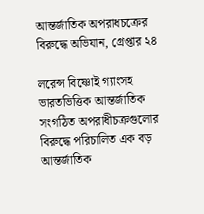আন্তর্জাতিক অপরাধচক্রের বিরুদ্ধে অভিযান, গ্রেপ্তার ২৪

লরেন্স বিষ্ণোই গ্যাংসহ ভারতভিত্তিক আন্তর্জাতিক সংগঠিত অপরাধীচক্রগুলোর বিরুদ্ধে পরিচালিত এক বড় আন্তর্জাতিক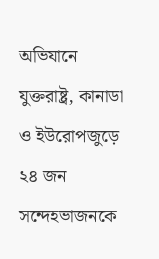অভিযানে যুক্তরাষ্ট্র, কানাডা ও ইউরোপজুড়ে ২৪ জন সন্দেহভাজনকে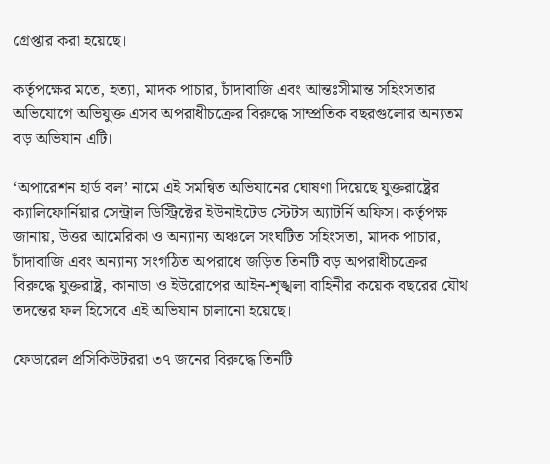গ্রেপ্তার করা হয়েছে।

কর্তৃপক্ষের মতে, হত্যা, মাদক পাচার, চাঁদাবাজি এবং আন্তঃসীমান্ত সহিংসতার অভিযোগে অভিযুক্ত এসব অপরাধীচক্রের বিরুদ্ধে সাম্প্রতিক বছরগুলোর অন্যতম বড় অভিযান এটি।

‘অপারেশন হার্ড বল’ নামে এই সমন্বিত অভিযানের ঘোষণা দিয়েছে যুক্তরাষ্ট্রের ক্যালিফোর্নিয়ার সেন্ট্রাল ডিস্ট্রিক্টের ইউনাইটেড স্টেটস অ্যাটর্নি অফিস। কর্তৃপক্ষ জানায়, উত্তর আমেরিকা ও অন্যান্য অঞ্চলে সংঘটিত সহিংসতা, মাদক পাচার, চাঁদাবাজি এবং অন্যান্য সংগঠিত অপরাধে জড়িত তিনটি বড় অপরাধীচক্রের বিরুদ্ধে যুক্তরাষ্ট্র, কানাডা ও ইউরোপের আইন-শৃঙ্খলা বাহিনীর কয়েক বছরের যৌথ তদন্তের ফল হিসেবে এই অভিযান চালানো হয়েছে।

ফেডারেল প্রসিকিউটররা ৩৭ জনের বিরুদ্ধে তিনটি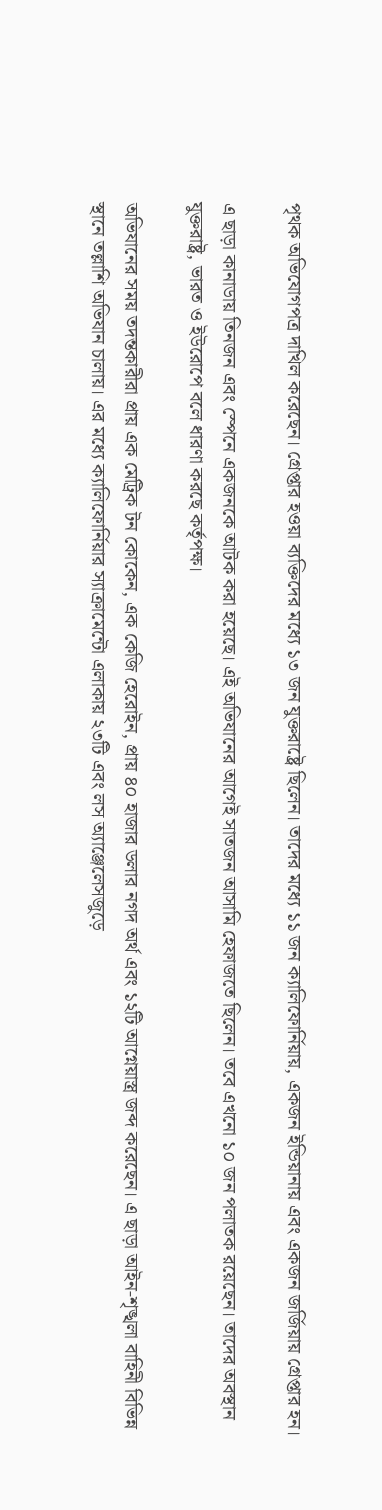পৃথক অভিযোগপত্র দাখিল করেছেন। গ্রেপ্তার হওয়া ব্যক্তিদের মধ্যে ১৩ জন যুক্তরাষ্ট্রে ছিলেন। তাদের মধ্যে ১১ জন ক্যালিফোর্নিয়ায়, একজন ইন্ডিয়ানায় এবং একজন জর্জিয়ায় গ্রেপ্তার হন।

এ ছাড়া কানাডায় তিনজন এবং স্পেনে একজনকে আটক করা হয়েছে। এই অভিযানের আগেই সাতজন আসামি হেফাজতে ছিলেন। তবে এখনো ১০ জন পলাতক রয়েছেন। তাদের অবস্থান যুক্তরাষ্ট্র, ভারত ও ইউরোপে বলে ধারণা করছে কর্তৃপক্ষ।

অভিযানের সময় তদন্তকারীরা প্রায় এক মেট্রিক টন কোকেন, এক কেজি হেরোইন, প্রায় ৪০ হাজার ডলার নগদ অর্থ এবং ১২টি আগ্নেয়াস্ত্র জব্দ করেছেন। এ ছাড়া আইন-শৃঙ্খলা বাহিনী বিভিন্ন স্থানে তল্লাশি অভিযান চালায়। এর মধ্যে ক্যালিফোর্নিয়ার স্যাক্রামেন্টো এলাকায় ২৩টি এবং লস অ্যাঞ্জেলেসজুড়ে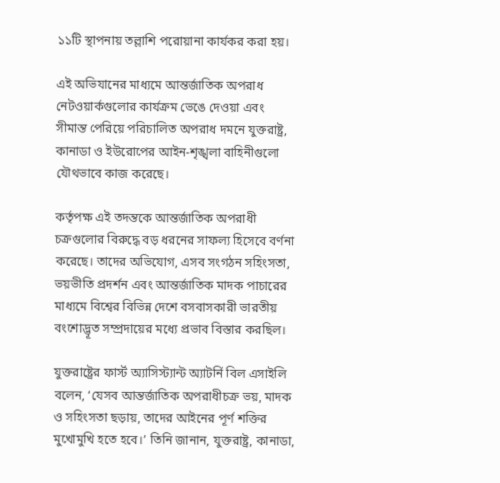১১টি স্থাপনায় তল্লাশি পরোয়ানা কার্যকর করা হয়।

এই অভিযানের মাধ্যমে আন্তর্জাতিক অপরাধ নেটওয়ার্কগুলোর কার্যক্রম ভেঙে দেওয়া এবং সীমান্ত পেরিয়ে পরিচালিত অপরাধ দমনে যুক্তরাষ্ট্র, কানাডা ও ইউরোপের আইন-শৃঙ্খলা বাহিনীগুলো যৌথভাবে কাজ করেছে।

কর্তৃপক্ষ এই তদন্তকে আন্তর্জাতিক অপরাধী চক্রগুলোর বিরুদ্ধে বড় ধরনের সাফল্য হিসেবে বর্ণনা করেছে। তাদের অভিযোগ, এসব সংগঠন সহিংসতা, ভয়ভীতি প্রদর্শন এবং আন্তর্জাতিক মাদক পাচারের মাধ্যমে বিশ্বের বিভিন্ন দেশে বসবাসকারী ভারতীয় বংশোদ্ভূত সম্প্রদায়ের মধ্যে প্রভাব বিস্তার করছিল।

যুক্তরাষ্ট্রের ফার্স্ট অ্যাসিস্ট্যান্ট অ্যাটর্নি বিল এসাইলি বলেন, ‘যেসব আন্তর্জাতিক অপরাধীচক্র ভয়, মাদক ও সহিংসতা ছড়ায়, তাদের আইনের পূর্ণ শক্তির মুখোমুখি হতে হবে।’ তিনি জানান, যুক্তরাষ্ট্র, কানাডা,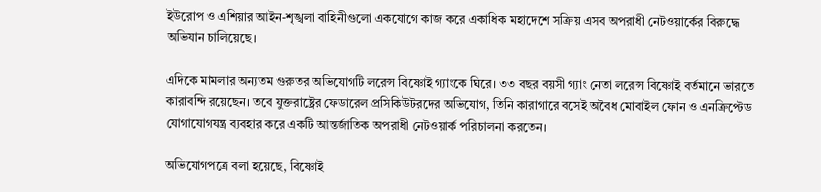ইউরোপ ও এশিয়ার আইন-শৃঙ্খলা বাহিনীগুলো একযোগে কাজ করে একাধিক মহাদেশে সক্রিয় এসব অপরাধী নেটওয়ার্কের বিরুদ্ধে অভিযান চালিয়েছে।

এদিকে মামলার অন্যতম গুরুতর অভিযোগটি লরেন্স বিষ্ণোই গ্যাংকে ঘিরে। ৩৩ বছর বয়সী গ্যাং নেতা লরেন্স বিষ্ণোই বর্তমানে ভারতে কারাবন্দি রয়েছেন। তবে যুক্তরাষ্ট্রের ফেডারেল প্রসিকিউটরদের অভিযোগ, তিনি কারাগারে বসেই অবৈধ মোবাইল ফোন ও এনক্রিপ্টেড যোগাযোগযন্ত্র ব্যবহার করে একটি আন্তর্জাতিক অপরাধী নেটওয়ার্ক পরিচালনা করতেন।

অভিযোগপত্রে বলা হয়েছে, বিষ্ণোই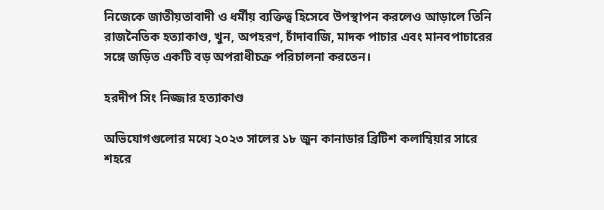নিজেকে জাতীয়তাবাদী ও ধর্মীয় ব্যক্তিত্ব হিসেবে উপস্থাপন করলেও আড়ালে তিনি রাজনৈতিক হত্যাকাণ্ড, খুন, অপহরণ, চাঁদাবাজি, মাদক পাচার এবং মানবপাচারের সঙ্গে জড়িত একটি বড় অপরাধীচক্র পরিচালনা করতেন।

হরদীপ সিং নিজ্জার হত্যাকাণ্ড

অভিযোগগুলোর মধ্যে ২০২৩ সালের ১৮ জুন কানাডার ব্রিটিশ কলাম্বিয়ার সারে শহরে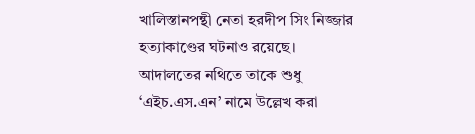খালিস্তানপন্থী নেতা হরদীপ সিং নিজ্জার হত্যাকাণ্ডের ঘটনাও রয়েছে। আদালতের নথিতে তাকে শুধু ‘এইচ.এস.এন’ নামে উল্লেখ করা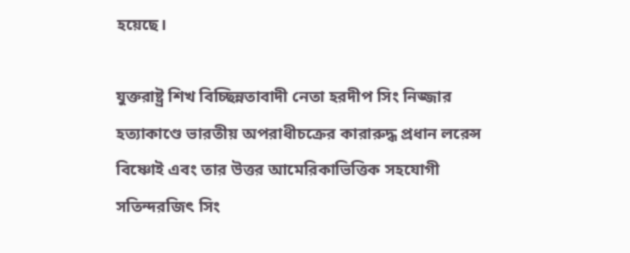হয়েছে।

যুক্তরাষ্ট্র শিখ বিচ্ছিন্নতাবাদী নেতা হরদীপ সিং নিজ্জার হত্যাকাণ্ডে ভারতীয় অপরাধীচক্রের কারারুদ্ধ প্রধান লরেন্স বিষ্ণোই এবং তার উত্তর আমেরিকাভিত্তিক সহযোগী সতিন্দরজিৎ সিং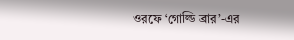ওরফে ‘গোল্ডি ব্রার’-এর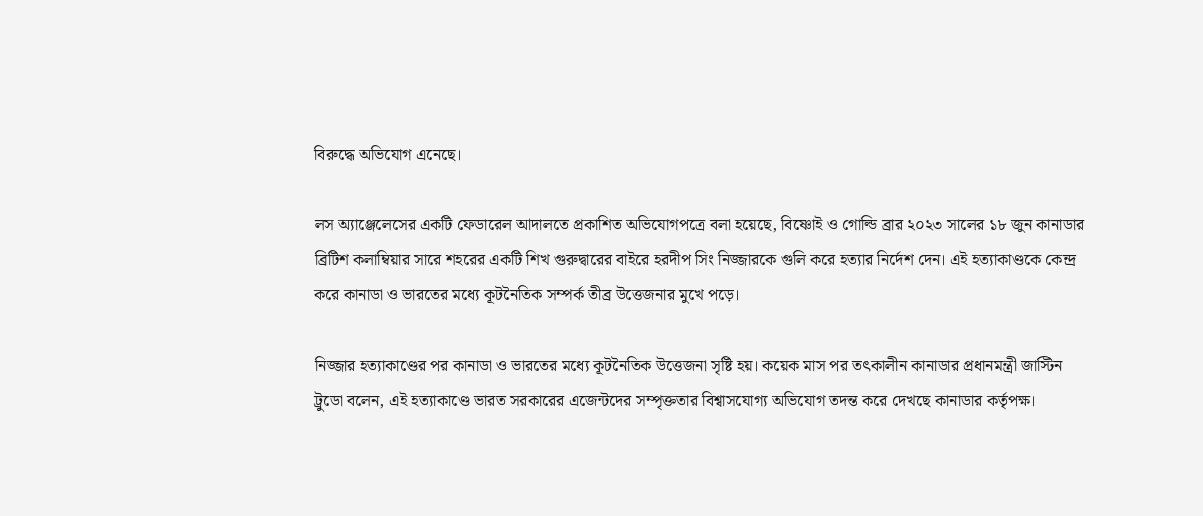বিরুদ্ধে অভিযোগ এনেছে।

লস অ্যাঞ্জেলেসের একটি ফেডারেল আদালতে প্রকাশিত অভিযোগপত্রে বলা হয়েছে, বিষ্ণোই ও গোল্ডি ব্রার ২০২৩ সালের ১৮ জুন কানাডার ব্রিটিশ কলাম্বিয়ার সারে শহরের একটি শিখ গুরুদ্বারের বাইরে হরদীপ সিং নিজ্জারকে গুলি করে হত্যার নির্দেশ দেন। এই হত্যাকাণ্ডকে কেন্দ্র করে কানাডা ও ভারতের মধ্যে কূটনৈতিক সম্পর্ক তীব্র উত্তেজনার মুখে পড়ে।

নিজ্জার হত্যাকাণ্ডের পর কানাডা ও ভারতের মধ্যে কূটনৈতিক উত্তেজনা সৃষ্টি হয়। কয়েক মাস পর তৎকালীন কানাডার প্রধানমন্ত্রী জাস্টিন ট্রুডো বলেন, এই হত্যাকাণ্ডে ভারত সরকারের এজেন্টদের সম্পৃক্ততার বিশ্বাসযোগ্য অভিযোগ তদন্ত করে দেখছে কানাডার কর্তৃপক্ষ।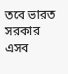তবে ভারত সরকার এসব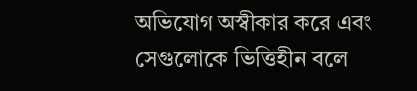অভিযোগ অস্বীকার করে এবং সেগুলোকে ভিত্তিহীন বলে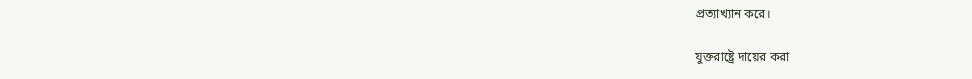প্রত্যাখ্যান করে।

যুক্তরাষ্ট্রে দায়ের করা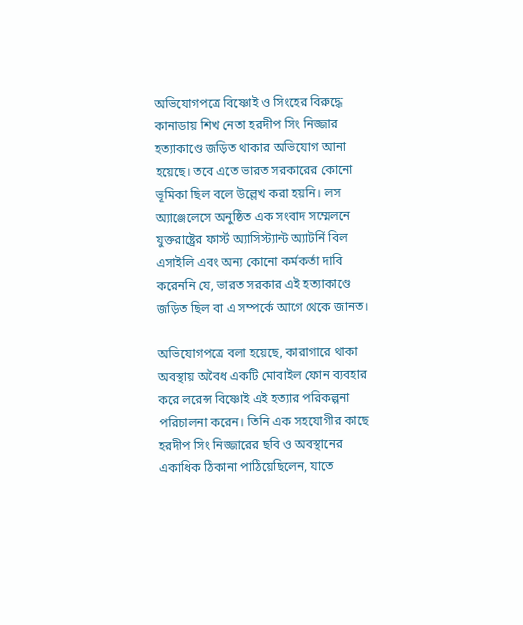অভিযোগপত্রে বিষ্ণোই ও সিংহের বিরুদ্ধে কানাডায় শিখ নেতা হরদীপ সিং নিজ্জার হত্যাকাণ্ডে জড়িত থাকার অভিযোগ আনা হয়েছে। তবে এতে ভারত সরকারের কোনো ভূমিকা ছিল বলে উল্লেখ করা হয়নি। লস অ্যাঞ্জেলেসে অনুষ্ঠিত এক সংবাদ সম্মেলনে যুক্তরাষ্ট্রের ফার্স্ট অ্যাসিস্ট্যান্ট অ্যাটর্নি বিল এসাইলি এবং অন্য কোনো কর্মকর্তা দাবি করেননি যে, ভারত সরকার এই হত্যাকাণ্ডে জড়িত ছিল বা এ সম্পর্কে আগে থেকে জানত।

অভিযোগপত্রে বলা হয়েছে, কারাগারে থাকা অবস্থায় অবৈধ একটি মোবাইল ফোন ব্যবহার করে লরেন্স বিষ্ণোই এই হত্যার পরিকল্পনা পরিচালনা করেন। তিনি এক সহযোগীর কাছে হরদীপ সিং নিজ্জারের ছবি ও অবস্থানের একাধিক ঠিকানা পাঠিয়েছিলেন, যাতে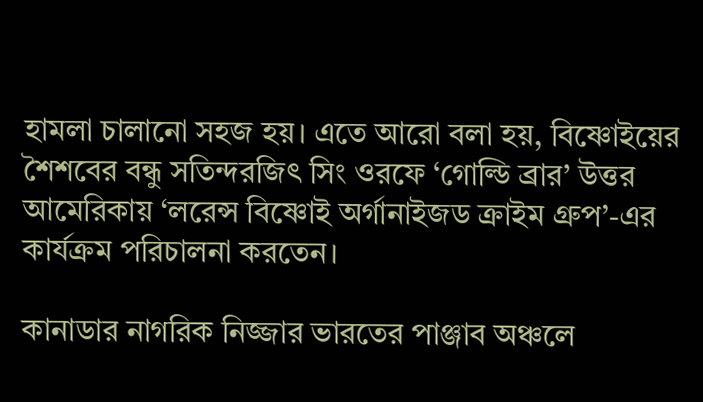হামলা চালানো সহজ হয়। এতে আরো বলা হয়, বিষ্ণোইয়ের শৈশবের বন্ধু সতিন্দরজিৎ সিং ওরফে ‘গোল্ডি ব্রার’ উত্তর আমেরিকায় ‘লরেন্স বিষ্ণোই অর্গানাইজড ক্রাইম গ্রুপ’-এর কার্যক্রম পরিচালনা করতেন।

কানাডার নাগরিক নিজ্জার ভারতের পাঞ্জাব অঞ্চলে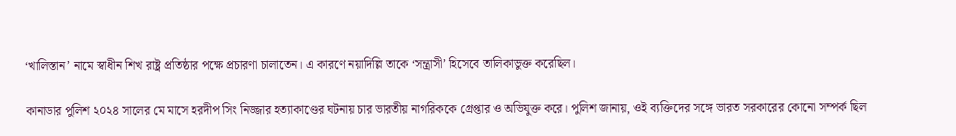‘খালিস্তান’ নামে স্বাধীন শিখ রাষ্ট্র প্রতিষ্ঠার পক্ষে প্রচারণা চালাতেন। এ কারণে নয়াদিল্লি তাকে ‘সন্ত্রাসী’ হিসেবে তালিকাভুক্ত করেছিল।

কানাডার পুলিশ ২০২৪ সালের মে মাসে হরদীপ সিং নিজ্জার হত্যাকাণ্ডের ঘটনায় চার ভারতীয় নাগরিককে গ্রেপ্তার ও অভিযুক্ত করে। পুলিশ জানায়, ওই ব্যক্তিদের সঙ্গে ভারত সরকারের কোনো সম্পর্ক ছিল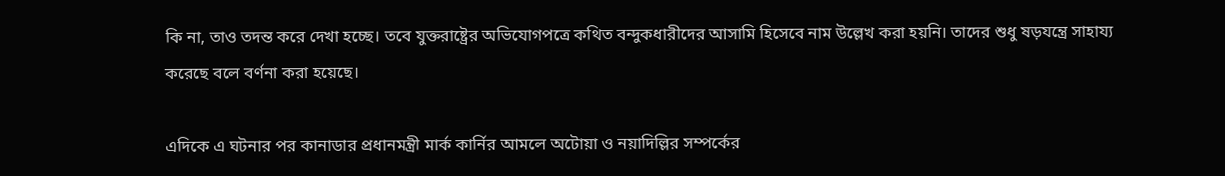কি না, তাও তদন্ত করে দেখা হচ্ছে। তবে যুক্তরাষ্ট্রের অভিযোগপত্রে কথিত বন্দুকধারীদের আসামি হিসেবে নাম উল্লেখ করা হয়নি। তাদের শুধু ষড়যন্ত্রে সাহায্য করেছে বলে বর্ণনা করা হয়েছে।

এদিকে এ ঘটনার পর কানাডার প্রধানমন্ত্রী মার্ক কার্নির আমলে অটোয়া ও নয়াদিল্লির সম্পর্কের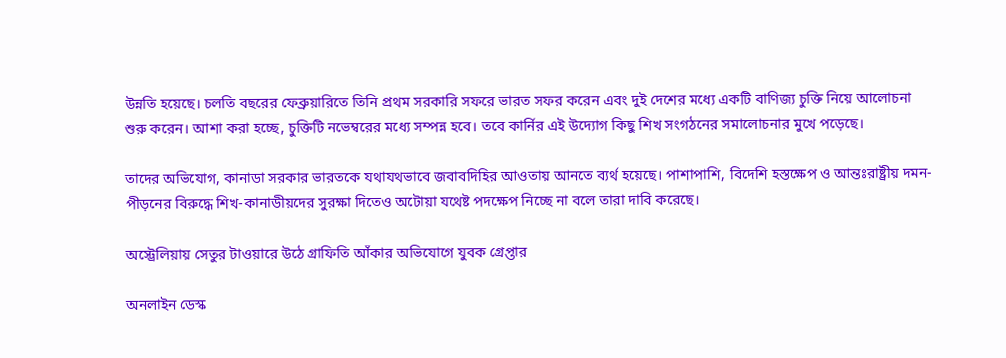উন্নতি হয়েছে। চলতি বছরের ফেব্রুয়ারিতে তিনি প্রথম সরকারি সফরে ভারত সফর করেন এবং দুই দেশের মধ্যে একটি বাণিজ্য চুক্তি নিয়ে আলোচনা শুরু করেন। আশা করা হচ্ছে, চুক্তিটি নভেম্বরের মধ্যে সম্পন্ন হবে। তবে কার্নির এই উদ্যোগ কিছু শিখ সংগঠনের সমালোচনার মুখে পড়েছে।

তাদের অভিযোগ, কানাডা সরকার ভারতকে যথাযথভাবে জবাবদিহির আওতায় আনতে ব্যর্থ হয়েছে। পাশাপাশি, বিদেশি হস্তক্ষেপ ও আন্তঃরাষ্ট্রীয় দমন-পীড়নের বিরুদ্ধে শিখ-কানাডীয়দের সুরক্ষা দিতেও অটোয়া যথেষ্ট পদক্ষেপ নিচ্ছে না বলে তারা দাবি করেছে।

অস্ট্রেলিয়ায় সেতুর টাওয়ারে উঠে গ্রাফিতি আঁকার অভিযোগে যুবক গ্রেপ্তার

অনলাইন ডেস্ক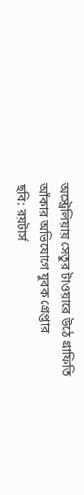অস্ট্রেলিয়ায় সেতুর টাওয়ারে উঠে গ্রাফিতি আঁকার অভিযোগে যুবক গ্রেপ্তার
ছবি: রয়টার্স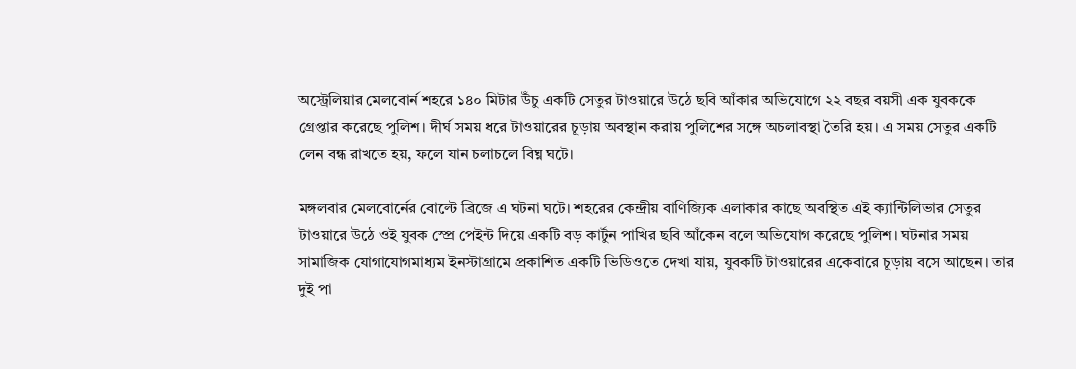অস্ট্রেলিয়ার মেলবোর্ন শহরে ১৪০ মিটার উঁচু একটি সেতুর টাওয়ারে উঠে ছবি আঁকার অভিযোগে ২২ বছর বয়সী এক যুবককে গ্রেপ্তার করেছে পুলিশ। দীর্ঘ সময় ধরে টাওয়ারের চূড়ায় অবস্থান করায় পুলিশের সঙ্গে অচলাবস্থা তৈরি হয়। এ সময় সেতুর একটি লেন বন্ধ রাখতে হয়, ফলে যান চলাচলে বিঘ্ন ঘটে।

মঙ্গলবার মেলবোর্নের বোল্টে ব্রিজে এ ঘটনা ঘটে। শহরের কেন্দ্রীয় বাণিজ্যিক এলাকার কাছে অবস্থিত এই ক্যান্টিলিভার সেতুর টাওয়ারে উঠে ওই যুবক স্প্রে পেইন্ট দিয়ে একটি বড় কার্টুন পাখির ছবি আঁকেন বলে অভিযোগ করেছে পুলিশ। ঘটনার সময় সামাজিক যোগাযোগমাধ্যম ইনস্টাগ্রামে প্রকাশিত একটি ভিডিওতে দেখা যায়, যুবকটি টাওয়ারের একেবারে চূড়ায় বসে আছেন। তার দুই পা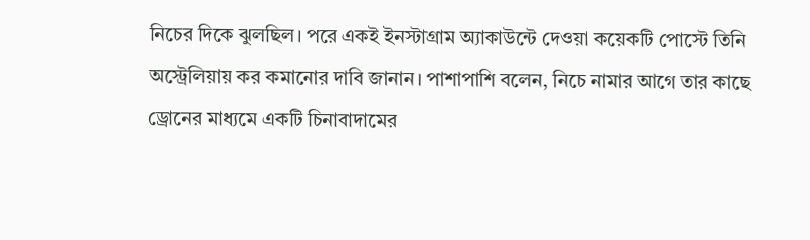নিচের দিকে ঝুলছিল। পরে একই ইনস্টাগ্রাম অ্যাকাউন্টে দেওয়া কয়েকটি পোস্টে তিনি অস্ট্রেলিয়ায় কর কমানোর দাবি জানান। পাশাপাশি বলেন, নিচে নামার আগে তার কাছে ড্রোনের মাধ্যমে একটি চিনাবাদামের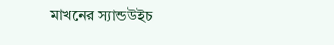মাখনের স্যান্ডউইচ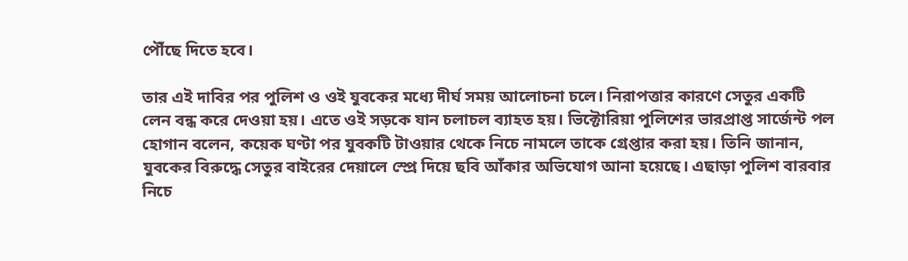পৌঁছে দিতে হবে।

তার এই দাবির পর পুলিশ ও ওই যুবকের মধ্যে দীর্ঘ সময় আলোচনা চলে। নিরাপত্তার কারণে সেতুর একটি লেন বন্ধ করে দেওয়া হয়। এতে ওই সড়কে যান চলাচল ব্যাহত হয়। ভিক্টোরিয়া পুলিশের ভারপ্রাপ্ত সার্জেন্ট পল হোগান বলেন, কয়েক ঘণ্টা পর যুবকটি টাওয়ার থেকে নিচে নামলে তাকে গ্রেপ্তার করা হয়। তিনি জানান, যুবকের বিরুদ্ধে সেতুর বাইরের দেয়ালে স্প্রে দিয়ে ছবি আঁকার অভিযোগ আনা হয়েছে। এছাড়া পুলিশ বারবার নিচে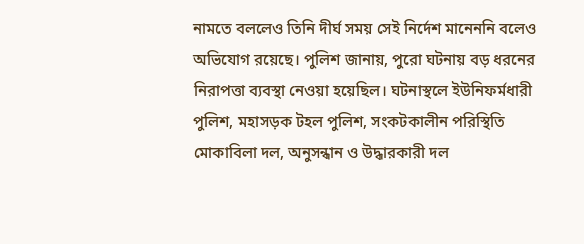নামতে বললেও তিনি দীর্ঘ সময় সেই নির্দেশ মানেননি বলেও অভিযোগ রয়েছে। পুলিশ জানায়, পুরো ঘটনায় বড় ধরনের নিরাপত্তা ব্যবস্থা নেওয়া হয়েছিল। ঘটনাস্থলে ইউনিফর্মধারী পুলিশ, মহাসড়ক টহল পুলিশ, সংকটকালীন পরিস্থিতি মোকাবিলা দল, অনুসন্ধান ও উদ্ধারকারী দল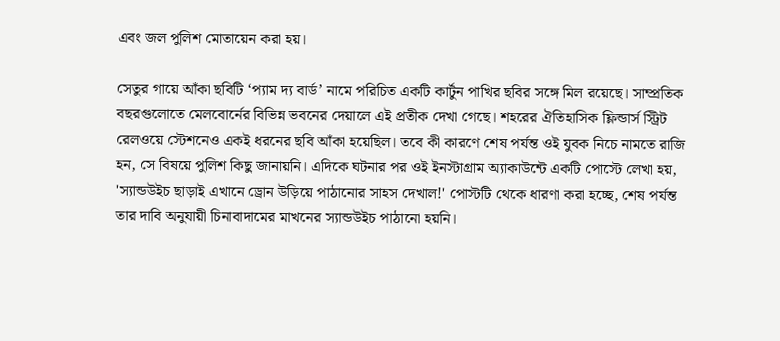এবং জল পুলিশ মোতায়েন করা হয়।

সেতুর গায়ে আঁকা ছবিটি ‘প্যাম দ্য বার্ড’ নামে পরিচিত একটি কার্টুন পাখির ছবির সঙ্গে মিল রয়েছে। সাম্প্রতিক বছরগুলোতে মেলবোর্নের বিভিন্ন ভবনের দেয়ালে এই প্রতীক দেখা গেছে। শহরের ঐতিহাসিক ফ্লিন্ডার্স স্ট্রিট রেলওয়ে স্টেশনেও একই ধরনের ছবি আঁকা হয়েছিল। তবে কী কারণে শেষ পর্যন্ত ওই যুবক নিচে নামতে রাজি হন, সে বিষয়ে পুলিশ কিছু জানায়নি। এদিকে ঘটনার পর ওই ইনস্টাগ্রাম অ্যাকাউন্টে একটি পোস্টে লেখা হয়, 'স্যান্ডউইচ ছাড়াই এখানে ড্রোন উড়িয়ে পাঠানোর সাহস দেখাল!' পোস্টটি থেকে ধারণা করা হচ্ছে, শেষ পর্যন্ত তার দাবি অনুযায়ী চিনাবাদামের মাখনের স্যান্ডউইচ পাঠানো হয়নি।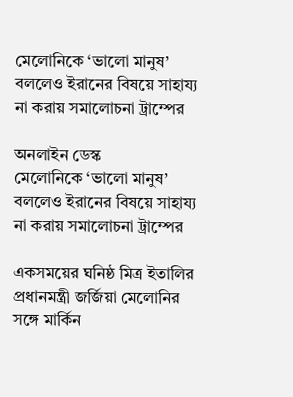মেলোনিকে ‘ভালো মানুষ’ বললেও ইরানের বিষয়ে সাহায্য না করায় সমালোচনা ট্রাম্পের

অনলাইন ডেস্ক
মেলোনিকে ‘ভালো মানুষ’ বললেও ইরানের বিষয়ে সাহায্য না করায় সমালোচনা ট্রাম্পের

একসময়ের ঘনিষ্ঠ মিত্র ইতালির প্রধানমন্ত্রী জর্জিয়া মেলোনির সঙ্গে মার্কিন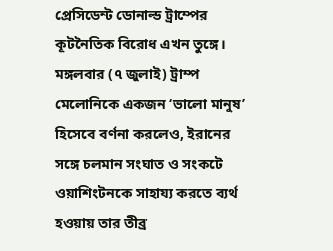প্রেসিডেন্ট ডোনাল্ড ট্রাম্পের কূটনৈতিক বিরোধ এখন তুঙ্গে। মঙ্গলবার (৭ জুলাই) ট্রাম্প মেলোনিকে একজন ‘ভালো মানুষ’ হিসেবে বর্ণনা করলেও, ইরানের সঙ্গে চলমান সংঘাত ও সংকটে ওয়াশিংটনকে সাহায্য করতে ব্যর্থ হওয়ায় তার তীব্র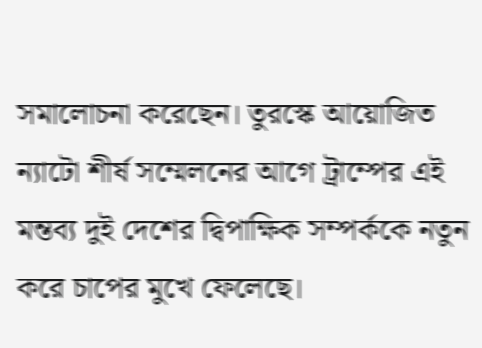সমালোচনা করেছেন। তুরস্কে আয়োজিত ন্যাটো শীর্ষ সম্মেলনের আগে ট্রাম্পের এই মন্তব্য দুই দেশের দ্বিপাক্ষিক সম্পর্ককে নতুন করে চাপের মুখে ফেলেছে।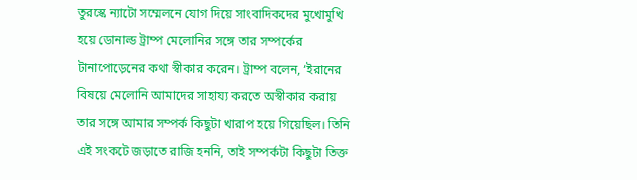তুরস্কে ন্যাটো সম্মেলনে যোগ দিয়ে সাংবাদিকদের মুখোমুখি হয়ে ডোনাল্ড ট্রাম্প মেলোনির সঙ্গে তার সম্পর্কের টানাপোড়েনের কথা স্বীকার করেন। ট্রাম্প বলেন, ‘ইরানের বিষয়ে মেলোনি আমাদের সাহায্য করতে অস্বীকার করায় তার সঙ্গে আমার সম্পর্ক কিছুটা খারাপ হয়ে গিয়েছিল। তিনি এই সংকটে জড়াতে রাজি হননি, তাই সম্পর্কটা কিছুটা তিক্ত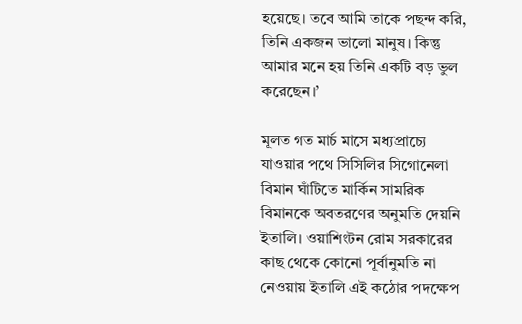হয়েছে। তবে আমি তাকে পছন্দ করি, তিনি একজন ভালো মানুষ। কিন্তু আমার মনে হয় তিনি একটি বড় ভুল করেছেন।’

মূলত গত মার্চ মাসে মধ্যপ্রাচ্যে যাওয়ার পথে সিসিলির সিগোনেলা বিমান ঘাঁটিতে মার্কিন সামরিক বিমানকে অবতরণের অনুমতি দেয়নি ইতালি। ওয়াশিংটন রোম সরকারের কাছ থেকে কোনো পূর্বানুমতি না নেওয়ায় ইতালি এই কঠোর পদক্ষেপ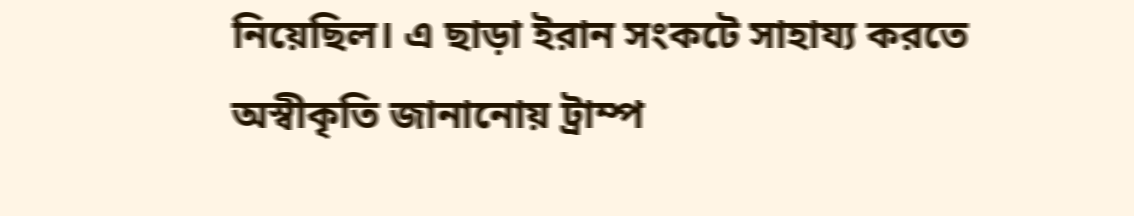নিয়েছিল। এ ছাড়া ইরান সংকটে সাহায্য করতে অস্বীকৃতি জানানোয় ট্রাম্প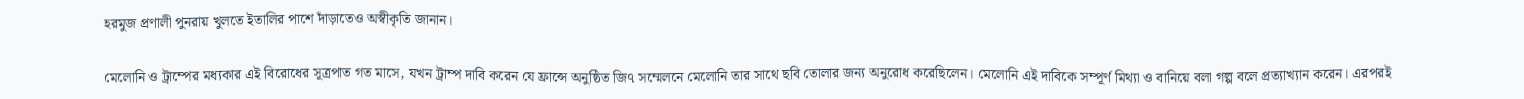হরমুজ প্রণালী পুনরায় খুলতে ইতালির পাশে দাঁড়াতেও অস্বীকৃতি জানান।

মেলোনি ও ট্রাম্পের মধ্যকার এই বিরোধের সূত্রপাত গত মাসে, যখন ট্রাম্প দাবি করেন যে ফ্রান্সে অনুষ্ঠিত জি৭ সম্মেলনে মেলোনি তার সাথে ছবি তোলার জন্য অনুরোধ করেছিলেন। মেলোনি এই দাবিকে সম্পূর্ণ মিথ্যা ও বানিয়ে বলা গল্প বলে প্রত্যাখ্যান করেন। এরপরই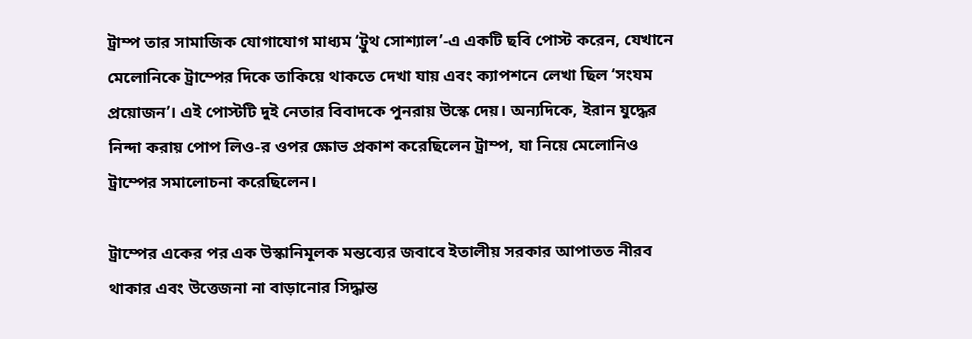ট্রাম্প তার সামাজিক যোগাযোগ মাধ্যম ‘ট্রুথ সোশ্যাল’-এ একটি ছবি পোস্ট করেন, যেখানে মেলোনিকে ট্রাম্পের দিকে তাকিয়ে থাকতে দেখা যায় এবং ক্যাপশনে লেখা ছিল ‘সংযম প্রয়োজন’। এই পোস্টটি দুই নেতার বিবাদকে পুনরায় উস্কে দেয়। অন্যদিকে, ইরান যুদ্ধের নিন্দা করায় পোপ লিও-র ওপর ক্ষোভ প্রকাশ করেছিলেন ট্রাম্প, যা নিয়ে মেলোনিও ট্রাম্পের সমালোচনা করেছিলেন।

ট্রাম্পের একের পর এক উস্কানিমূলক মন্তব্যের জবাবে ইতালীয় সরকার আপাতত নীরব থাকার এবং উত্তেজনা না বাড়ানোর সিদ্ধান্ত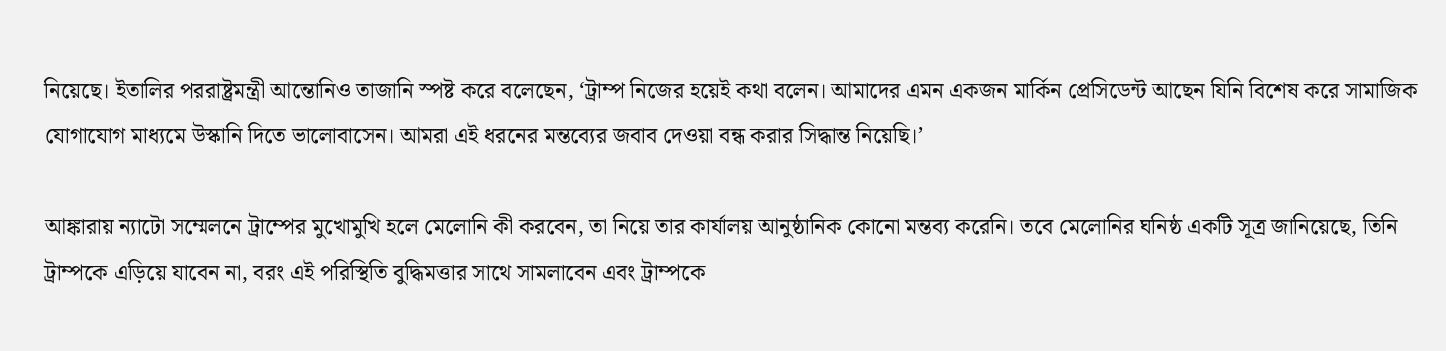নিয়েছে। ইতালির পররাষ্ট্রমন্ত্রী আন্তোনিও তাজানি স্পষ্ট করে বলেছেন, ‘ট্রাম্প নিজের হয়েই কথা বলেন। আমাদের এমন একজন মার্কিন প্রেসিডেন্ট আছেন যিনি বিশেষ করে সামাজিক যোগাযোগ মাধ্যমে উস্কানি দিতে ভালোবাসেন। আমরা এই ধরনের মন্তব্যের জবাব দেওয়া বন্ধ করার সিদ্ধান্ত নিয়েছি।’

আঙ্কারায় ন্যাটো সম্মেলনে ট্রাম্পের মুখোমুখি হলে মেলোনি কী করবেন, তা নিয়ে তার কার্যালয় আনুষ্ঠানিক কোনো মন্তব্য করেনি। তবে মেলোনির ঘনিষ্ঠ একটি সূত্র জানিয়েছে, তিনি ট্রাম্পকে এড়িয়ে যাবেন না, বরং এই পরিস্থিতি বুদ্ধিমত্তার সাথে সামলাবেন এবং ট্রাম্পকে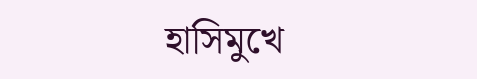হাসিমুখে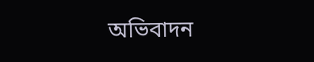অভিবাদন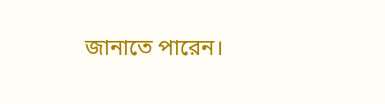জানাতে পারেন।